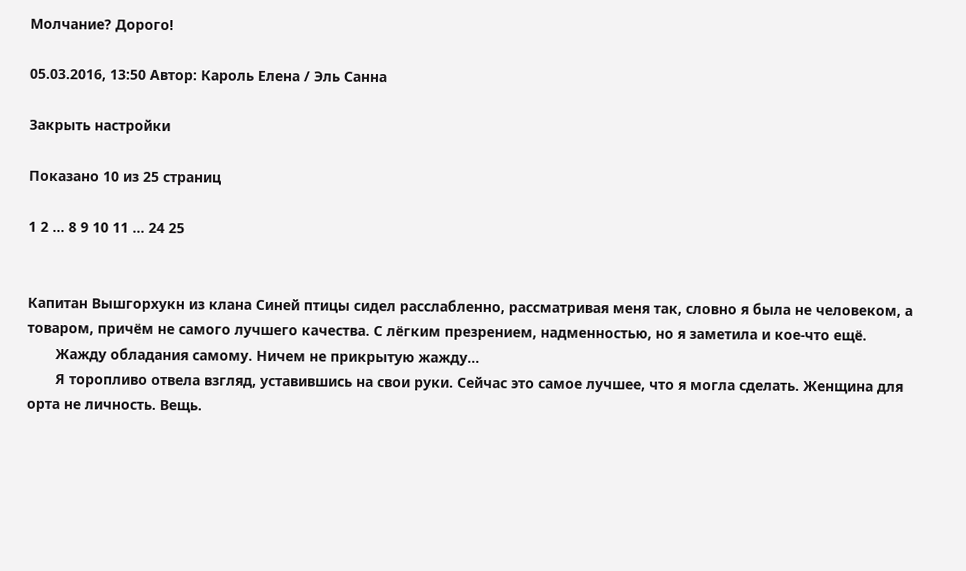Молчание? Дорого!

05.03.2016, 13:50 Автор: Кароль Елена / Эль Санна

Закрыть настройки

Показано 10 из 25 страниц

1 2 ... 8 9 10 11 ... 24 25


Капитан Вышгорхукн из клана Синей птицы сидел расслабленно, рассматривая меня так, словно я была не человеком, а товаром, причём не самого лучшего качества. С лёгким презрением, надменностью, но я заметила и кое-что ещё.
       Жажду обладания самому. Ничем не прикрытую жажду…
       Я торопливо отвела взгляд, уставившись на свои руки. Сейчас это самое лучшее, что я могла сделать. Женщина для орта не личность. Вещь.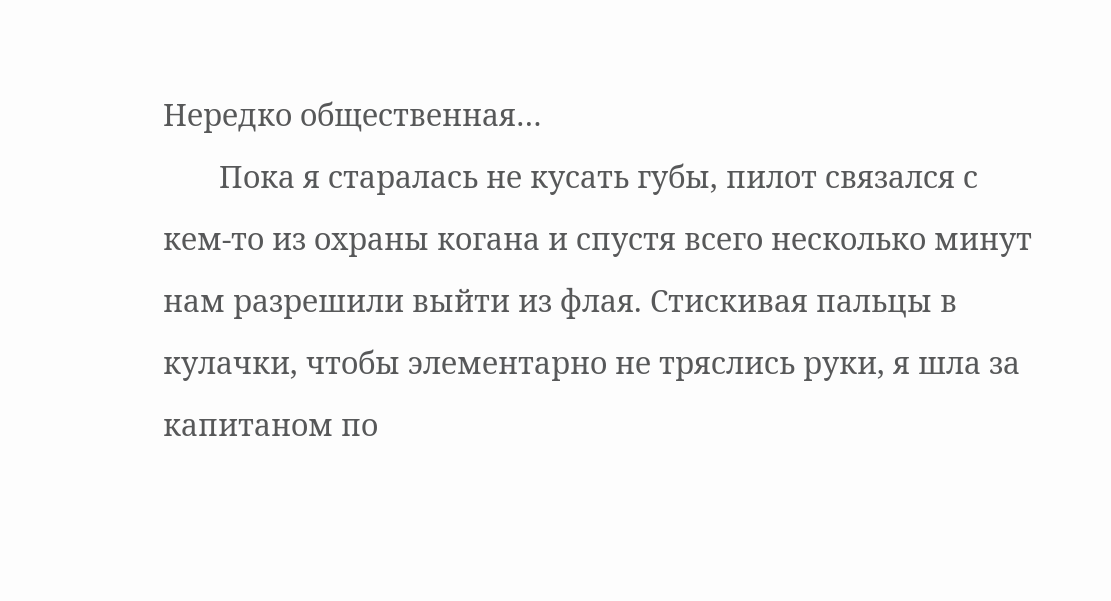Нередко общественная…
       Пока я старалась не кусать губы, пилот связался с кем-то из охраны когана и спустя всего несколько минут нам разрешили выйти из флая. Стискивая пальцы в кулачки, чтобы элементарно не тряслись руки, я шла за капитаном по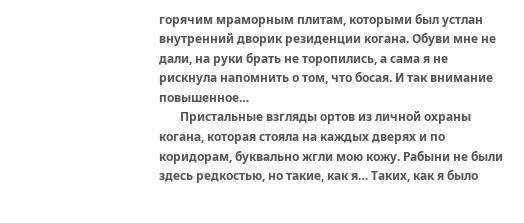горячим мраморным плитам, которыми был устлан внутренний дворик резиденции когана. Обуви мне не дали, на руки брать не торопились, а сама я не рискнула напомнить о том, что босая. И так внимание повышенное…
       Пристальные взгляды ортов из личной охраны когана, которая стояла на каждых дверях и по коридорам, буквально жгли мою кожу. Рабыни не были здесь редкостью, но такие, как я… Таких, как я было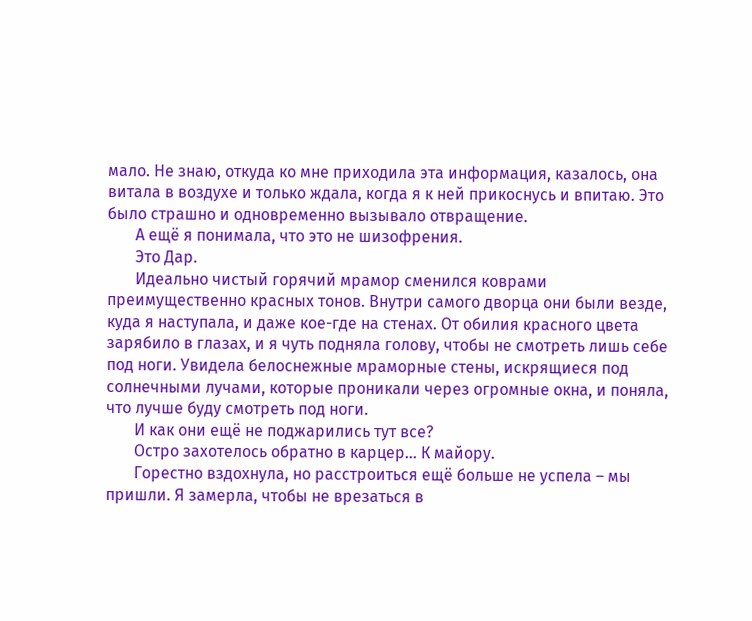мало. Не знаю, откуда ко мне приходила эта информация, казалось, она витала в воздухе и только ждала, когда я к ней прикоснусь и впитаю. Это было страшно и одновременно вызывало отвращение.
       А ещё я понимала, что это не шизофрения.
       Это Дар.
       Идеально чистый горячий мрамор сменился коврами преимущественно красных тонов. Внутри самого дворца они были везде, куда я наступала, и даже кое-где на стенах. От обилия красного цвета зарябило в глазах, и я чуть подняла голову, чтобы не смотреть лишь себе под ноги. Увидела белоснежные мраморные стены, искрящиеся под солнечными лучами, которые проникали через огромные окна, и поняла, что лучше буду смотреть под ноги.
       И как они ещё не поджарились тут все?
       Остро захотелось обратно в карцер… К майору.
       Горестно вздохнула, но расстроиться ещё больше не успела – мы пришли. Я замерла, чтобы не врезаться в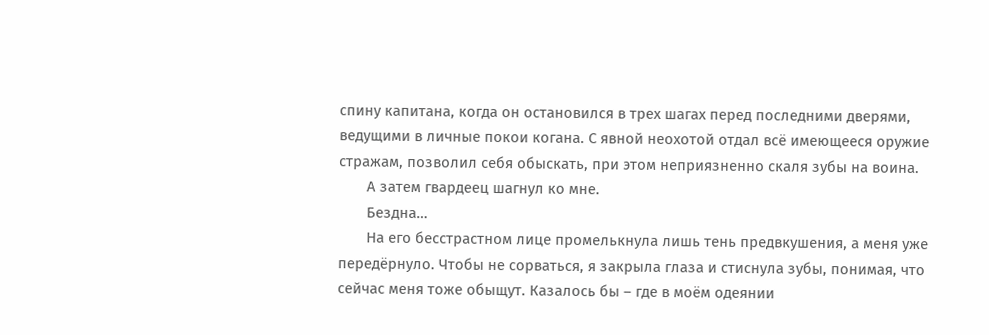спину капитана, когда он остановился в трех шагах перед последними дверями, ведущими в личные покои когана. С явной неохотой отдал всё имеющееся оружие стражам, позволил себя обыскать, при этом неприязненно скаля зубы на воина.
       А затем гвардеец шагнул ко мне.
       Бездна…
       На его бесстрастном лице промелькнула лишь тень предвкушения, а меня уже передёрнуло. Чтобы не сорваться, я закрыла глаза и стиснула зубы, понимая, что сейчас меня тоже обыщут. Казалось бы – где в моём одеянии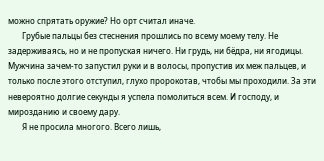можно спрятать оружие? Но орт считал иначе.
       Грубые пальцы без стеснения прошлись по всему моему телу. Не задерживаясь, но и не пропуская ничего. Ни грудь, ни бёдра, ни ягодицы. Мужчина зачем-то запустил руки и в волосы, пропустив их меж пальцев, и только после этого отступил, глухо пророкотав, чтобы мы проходили. За эти невероятно долгие секунды я успела помолиться всем. И господу, и мирозданию и своему дару.
       Я не просила многого. Всего лишь,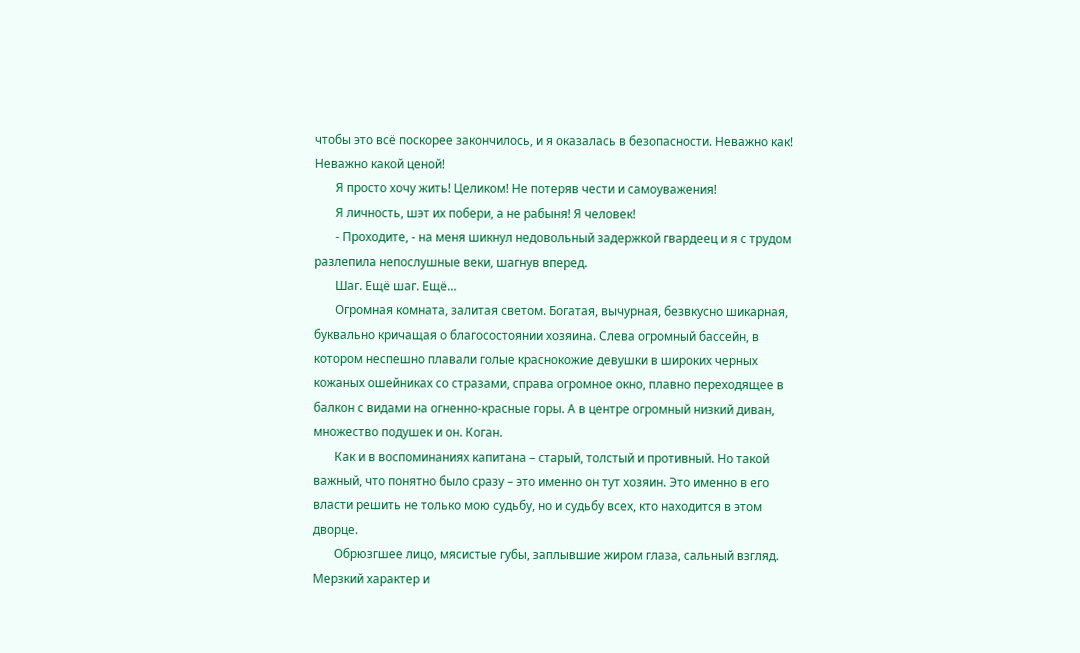чтобы это всё поскорее закончилось, и я оказалась в безопасности. Неважно как! Неважно какой ценой!
       Я просто хочу жить! Целиком! Не потеряв чести и самоуважения!
       Я личность, шэт их побери, а не рабыня! Я человек!
       - Проходите, - на меня шикнул недовольный задержкой гвардеец и я с трудом разлепила непослушные веки, шагнув вперед.
       Шаг. Ещё шаг. Ещё…
       Огромная комната, залитая светом. Богатая, вычурная, безвкусно шикарная, буквально кричащая о благосостоянии хозяина. Слева огромный бассейн, в котором неспешно плавали голые краснокожие девушки в широких черных кожаных ошейниках со стразами, справа огромное окно, плавно переходящее в балкон с видами на огненно-красные горы. А в центре огромный низкий диван, множество подушек и он. Коган.
       Как и в воспоминаниях капитана – старый, толстый и противный. Но такой важный, что понятно было сразу – это именно он тут хозяин. Это именно в его власти решить не только мою судьбу, но и судьбу всех, кто находится в этом дворце.
       Обрюзгшее лицо, мясистые губы, заплывшие жиром глаза, сальный взгляд. Мерзкий характер и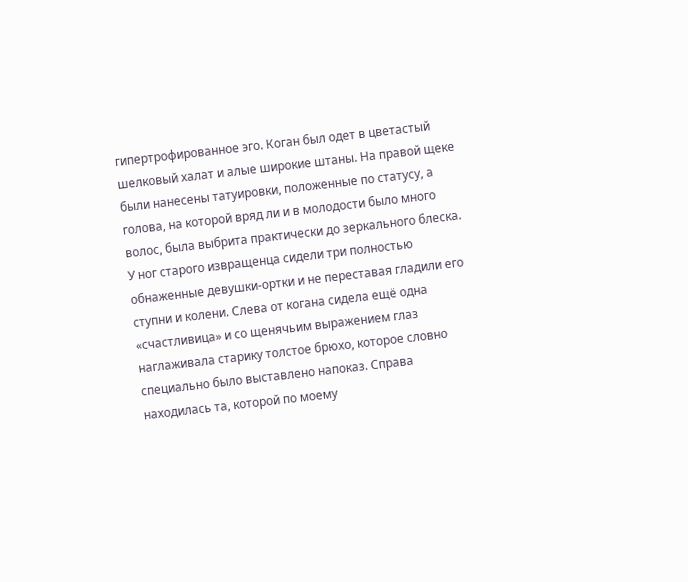гипертрофированное эго. Коган был одет в цветастый шелковый халат и алые широкие штаны. На правой щеке были нанесены татуировки, положенные по статусу, а голова, на которой вряд ли и в молодости было много волос, была выбрита практически до зеркального блеска. У ног старого извращенца сидели три полностью обнаженные девушки-ортки и не переставая гладили его ступни и колени. Слева от когана сидела ещё одна «счастливица» и со щенячьим выражением глаз наглаживала старику толстое брюхо, которое словно специально было выставлено напоказ. Справа находилась та, которой по моему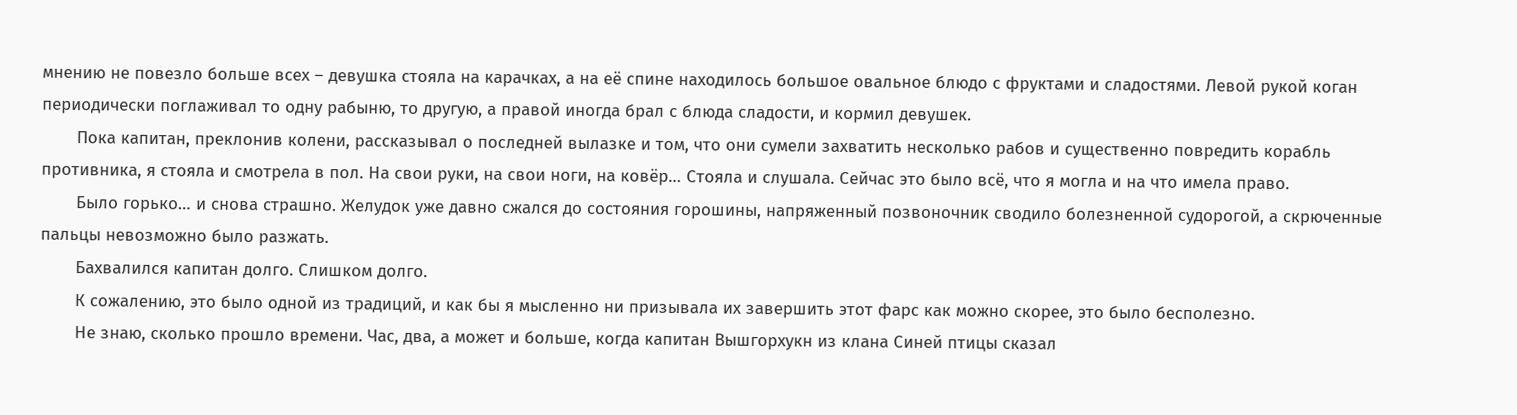мнению не повезло больше всех – девушка стояла на карачках, а на её спине находилось большое овальное блюдо с фруктами и сладостями. Левой рукой коган периодически поглаживал то одну рабыню, то другую, а правой иногда брал с блюда сладости, и кормил девушек.
       Пока капитан, преклонив колени, рассказывал о последней вылазке и том, что они сумели захватить несколько рабов и существенно повредить корабль противника, я стояла и смотрела в пол. На свои руки, на свои ноги, на ковёр… Стояла и слушала. Сейчас это было всё, что я могла и на что имела право.
       Было горько… и снова страшно. Желудок уже давно сжался до состояния горошины, напряженный позвоночник сводило болезненной судорогой, а скрюченные пальцы невозможно было разжать.
       Бахвалился капитан долго. Слишком долго.
       К сожалению, это было одной из традиций, и как бы я мысленно ни призывала их завершить этот фарс как можно скорее, это было бесполезно.
       Не знаю, сколько прошло времени. Час, два, а может и больше, когда капитан Вышгорхукн из клана Синей птицы сказал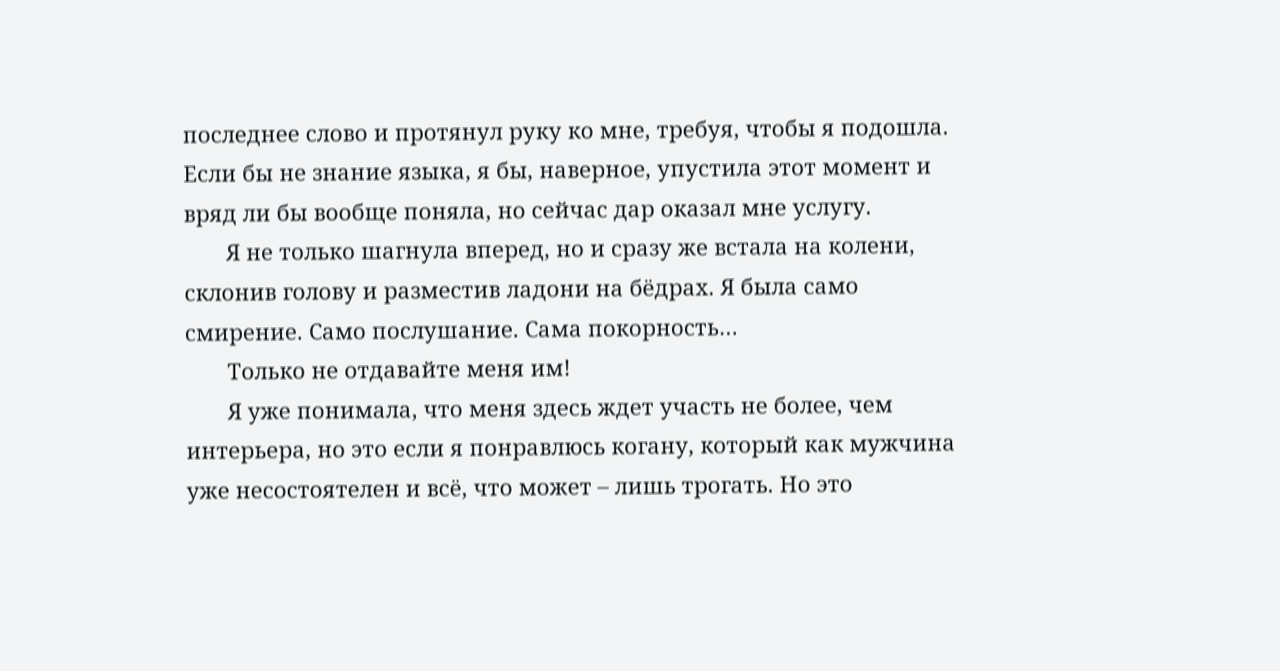последнее слово и протянул руку ко мне, требуя, чтобы я подошла. Если бы не знание языка, я бы, наверное, упустила этот момент и вряд ли бы вообще поняла, но сейчас дар оказал мне услугу.
       Я не только шагнула вперед, но и сразу же встала на колени, склонив голову и разместив ладони на бёдрах. Я была само смирение. Само послушание. Сама покорность…
       Только не отдавайте меня им!
       Я уже понимала, что меня здесь ждет участь не более, чем интерьера, но это если я понравлюсь когану, который как мужчина уже несостоятелен и всё, что может – лишь трогать. Но это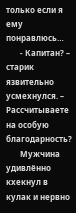только если я ему понравлюсь…
       - Капитан? – старик язвительно усмехнулся. – Рассчитываете на особую благодарность?
       Мужчина удивлённо кхекнул в кулак и нервно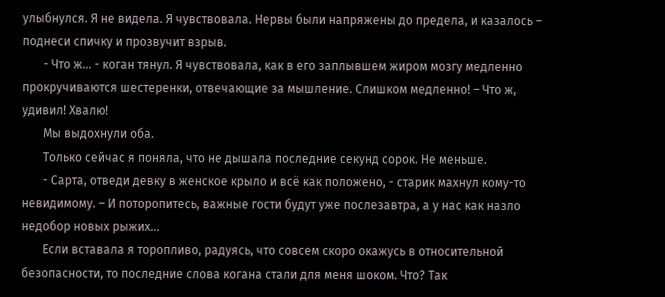улыбнулся. Я не видела. Я чувствовала. Нервы были напряжены до предела, и казалось – поднеси спичку и прозвучит взрыв.
       - Что ж… - коган тянул. Я чувствовала, как в его заплывшем жиром мозгу медленно прокручиваются шестеренки, отвечающие за мышление. Слишком медленно! – Что ж, удивил! Хвалю!
       Мы выдохнули оба.
       Только сейчас я поняла, что не дышала последние секунд сорок. Не меньше.
       - Сарта, отведи девку в женское крыло и всё как положено, - старик махнул кому-то невидимому. – И поторопитесь, важные гости будут уже послезавтра, а у нас как назло недобор новых рыжих…
       Если вставала я торопливо, радуясь, что совсем скоро окажусь в относительной безопасности, то последние слова когана стали для меня шоком. Что? Так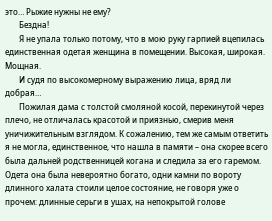это… Рыжие нужны не ему?
       Бездна!
       Я не упала только потому, что в мою руку гарпией вцепилась единственная одетая женщина в помещении. Высокая, широкая. Мощная.
       И судя по высокомерному выражению лица, вряд ли добрая…
       Пожилая дама с толстой смоляной косой, перекинутой через плечо, не отличалась красотой и приязнью, смерив меня уничижительным взглядом. К сожалению, тем же самым ответить я не могла, единственное, что нашла в памяти – она скорее всего была дальней родственницей когана и следила за его гаремом. Одета она была невероятно богато, одни камни по вороту длинного халата стоили целое состояние, не говоря уже о прочем: длинные серьги в ушах, на непокрытой голове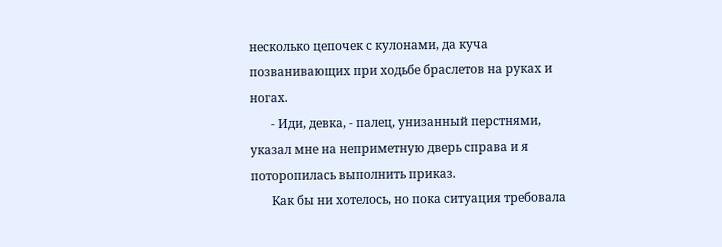несколько цепочек с кулонами, да куча позванивающих при ходьбе браслетов на руках и ногах.
       - Иди, девка, - палец, унизанный перстнями, указал мне на неприметную дверь справа и я поторопилась выполнить приказ.
       Как бы ни хотелось, но пока ситуация требовала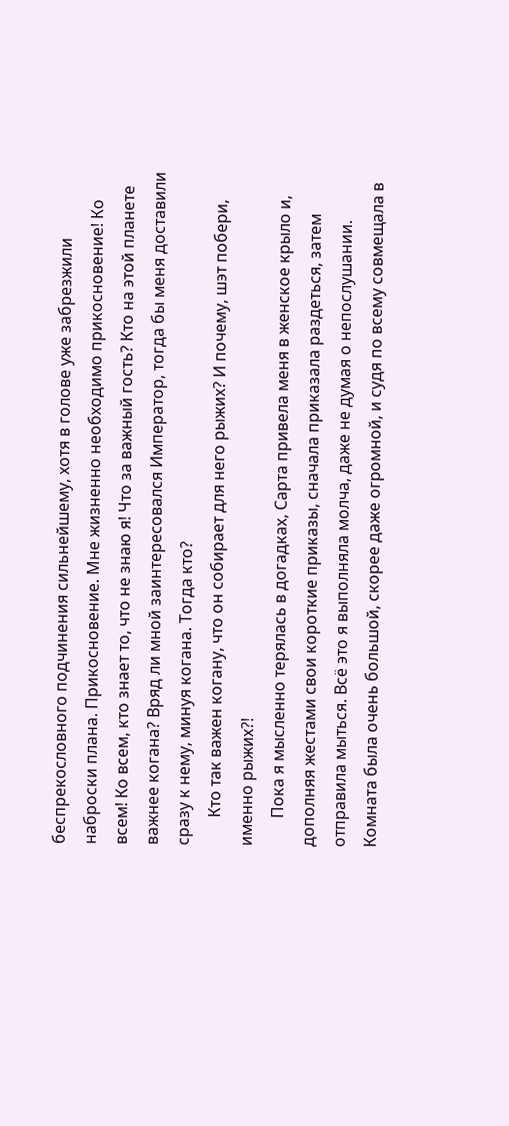беспрекословного подчинения сильнейшему, хотя в голове уже забрезжили наброски плана. Прикосновение. Мне жизненно необходимо прикосновение! Ко всем! Ко всем, кто знает то, что не знаю я! Что за важный гость? Кто на этой планете важнее когана? Вряд ли мной заинтересовался Император, тогда бы меня доставили сразу к нему, минуя когана. Тогда кто?
       Кто так важен когану, что он собирает для него рыжих? И почему, шэт побери, именно рыжих?!
       Пока я мысленно терялась в догадках, Сарта привела меня в женское крыло и, дополняя жестами свои короткие приказы, сначала приказала раздеться, затем отправила мыться. Всё это я выполняла молча, даже не думая о непослушании. Комната была очень большой, скорее даже огромной, и судя по всему совмещала в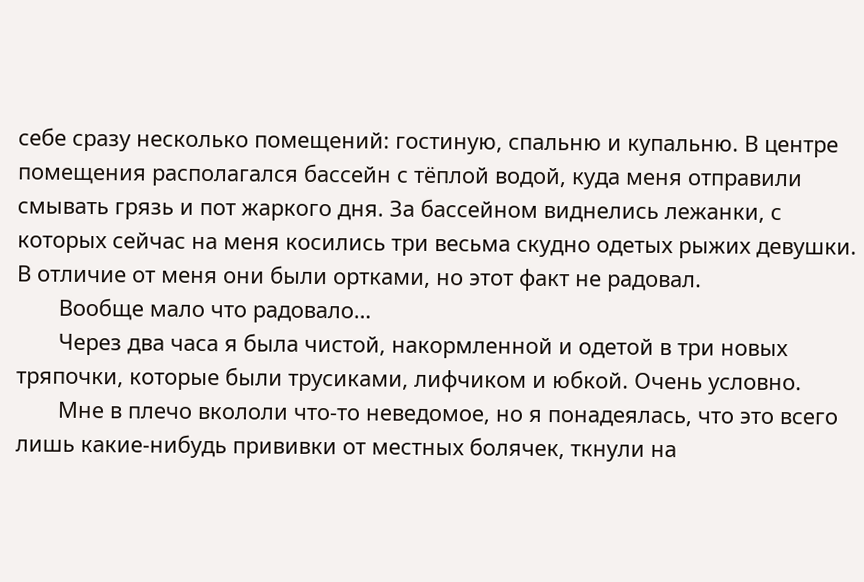себе сразу несколько помещений: гостиную, спальню и купальню. В центре помещения располагался бассейн с тёплой водой, куда меня отправили смывать грязь и пот жаркого дня. За бассейном виднелись лежанки, с которых сейчас на меня косились три весьма скудно одетых рыжих девушки. В отличие от меня они были ортками, но этот факт не радовал.
       Вообще мало что радовало…
       Через два часа я была чистой, накормленной и одетой в три новых тряпочки, которые были трусиками, лифчиком и юбкой. Очень условно.
       Мне в плечо вкололи что-то неведомое, но я понадеялась, что это всего лишь какие-нибудь прививки от местных болячек, ткнули на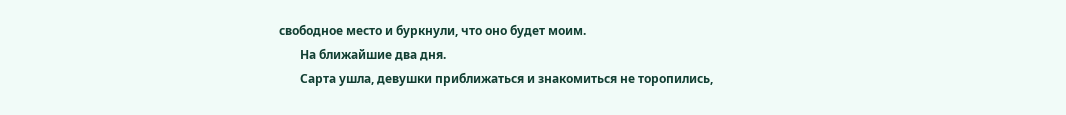свободное место и буркнули, что оно будет моим.
       На ближайшие два дня.
       Сарта ушла, девушки приближаться и знакомиться не торопились,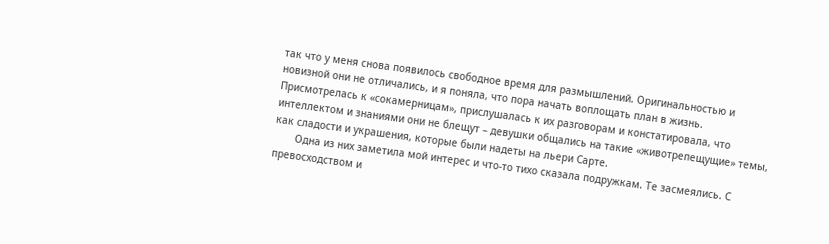так что у меня снова появилось свободное время для размышлений. Оригинальностью и новизной они не отличались, и я поняла, что пора начать воплощать план в жизнь. Присмотрелась к «сокамерницам», прислушалась к их разговорам и констатировала, что интеллектом и знаниями они не блещут – девушки общались на такие «животрепещущие» темы, как сладости и украшения, которые были надеты на льери Сарте.
       Одна из них заметила мой интерес и что-то тихо сказала подружкам. Те засмеялись. С превосходством и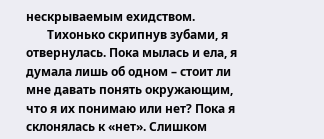нескрываемым ехидством.
       Тихонько скрипнув зубами, я отвернулась. Пока мылась и ела, я думала лишь об одном – стоит ли мне давать понять окружающим, что я их понимаю или нет? Пока я склонялась к «нет». Слишком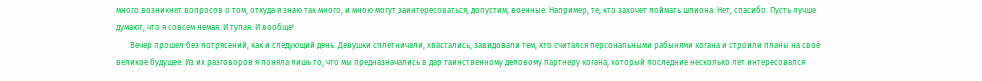много возникнет вопросов о том, откуда я знаю так много, и мною могут заинтересоваться, допустим, военные. Например, те, кто захочет поймать шпиона. Нет, спасибо. Пусть лучше думают, что я совсем немая. И тупая. И вообще!
       Вечер прошел без потрясений, как и следующий день. Девушки сплетничали, хвастались, завидовали тем, кто считался персональными рабынями когана и строили планы на своё великое будущее. Из их разговоров я поняла лишь то, что мы предназначались в дар таинственному деловому партнеру когана, который последние несколько лет интересовался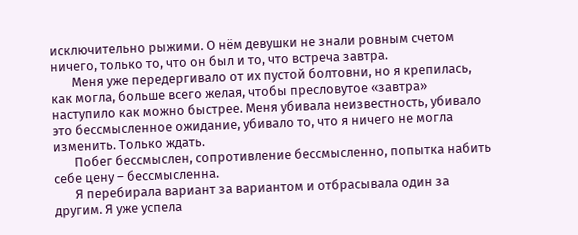исключительно рыжими. О нём девушки не знали ровным счетом ничего, только то, что он был и то, что встреча завтра.
       Меня уже передергивало от их пустой болтовни, но я крепилась, как могла, больше всего желая, чтобы пресловутое «завтра» наступило как можно быстрее. Меня убивала неизвестность, убивало это бессмысленное ожидание, убивало то, что я ничего не могла изменить. Только ждать.
       Побег бессмыслен, сопротивление бессмысленно, попытка набить себе цену – бессмысленна.
       Я перебирала вариант за вариантом и отбрасывала один за другим. Я уже успела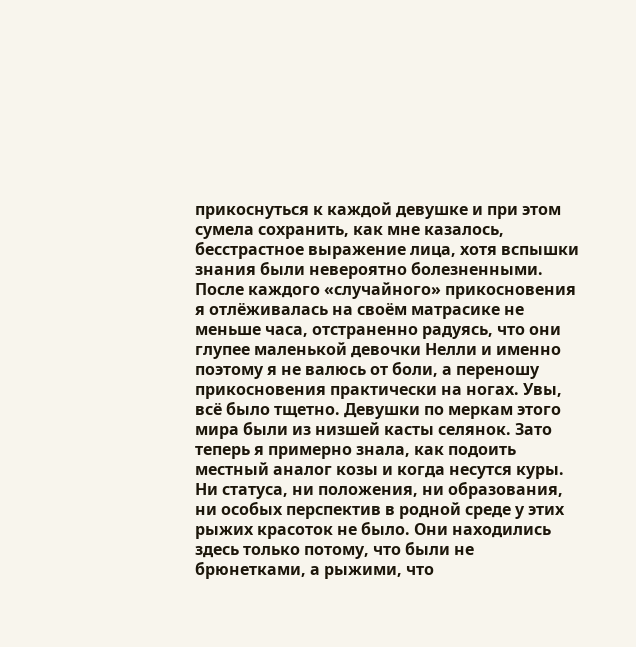прикоснуться к каждой девушке и при этом сумела сохранить, как мне казалось, бесстрастное выражение лица, хотя вспышки знания были невероятно болезненными. После каждого «случайного» прикосновения я отлёживалась на своём матрасике не меньше часа, отстраненно радуясь, что они глупее маленькой девочки Нелли и именно поэтому я не валюсь от боли, а переношу прикосновения практически на ногах. Увы, всё было тщетно. Девушки по меркам этого мира были из низшей касты селянок. Зато теперь я примерно знала, как подоить местный аналог козы и когда несутся куры. Ни статуса, ни положения, ни образования, ни особых перспектив в родной среде у этих рыжих красоток не было. Они находились здесь только потому, что были не брюнетками, а рыжими, что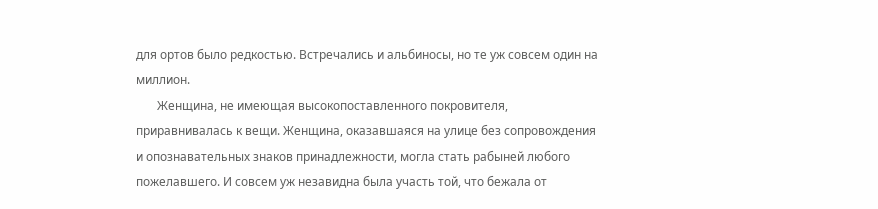для ортов было редкостью. Встречались и альбиносы, но те уж совсем один на миллион.
       Женщина, не имеющая высокопоставленного покровителя, приравнивалась к вещи. Женщина, оказавшаяся на улице без сопровождения и опознавательных знаков принадлежности, могла стать рабыней любого пожелавшего. И совсем уж незавидна была участь той, что бежала от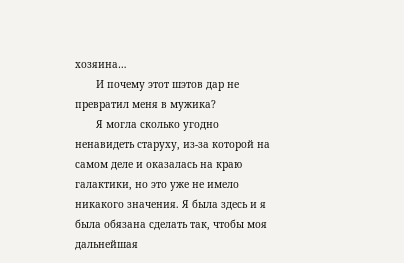хозяина…
       И почему этот шэтов дар не превратил меня в мужика?
       Я могла сколько угодно ненавидеть старуху, из-за которой на самом деле и оказалась на краю галактики, но это уже не имело никакого значения. Я была здесь и я была обязана сделать так, чтобы моя дальнейшая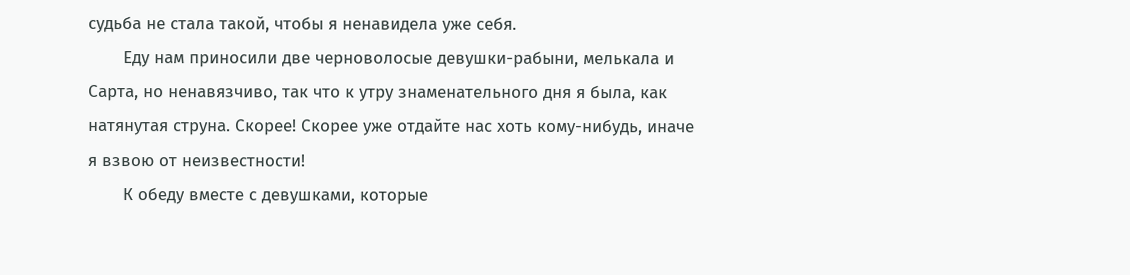судьба не стала такой, чтобы я ненавидела уже себя.
       Еду нам приносили две черноволосые девушки-рабыни, мелькала и Сарта, но ненавязчиво, так что к утру знаменательного дня я была, как натянутая струна. Скорее! Скорее уже отдайте нас хоть кому-нибудь, иначе я взвою от неизвестности!
       К обеду вместе с девушками, которые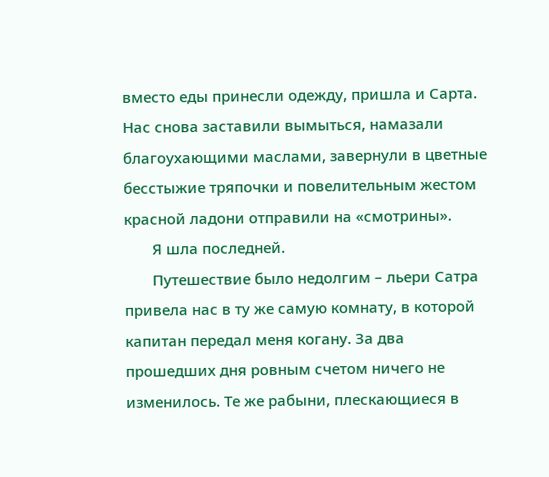вместо еды принесли одежду, пришла и Сарта. Нас снова заставили вымыться, намазали благоухающими маслами, завернули в цветные бесстыжие тряпочки и повелительным жестом красной ладони отправили на «смотрины».
       Я шла последней.
       Путешествие было недолгим – льери Сатра привела нас в ту же самую комнату, в которой капитан передал меня когану. За два прошедших дня ровным счетом ничего не изменилось. Те же рабыни, плескающиеся в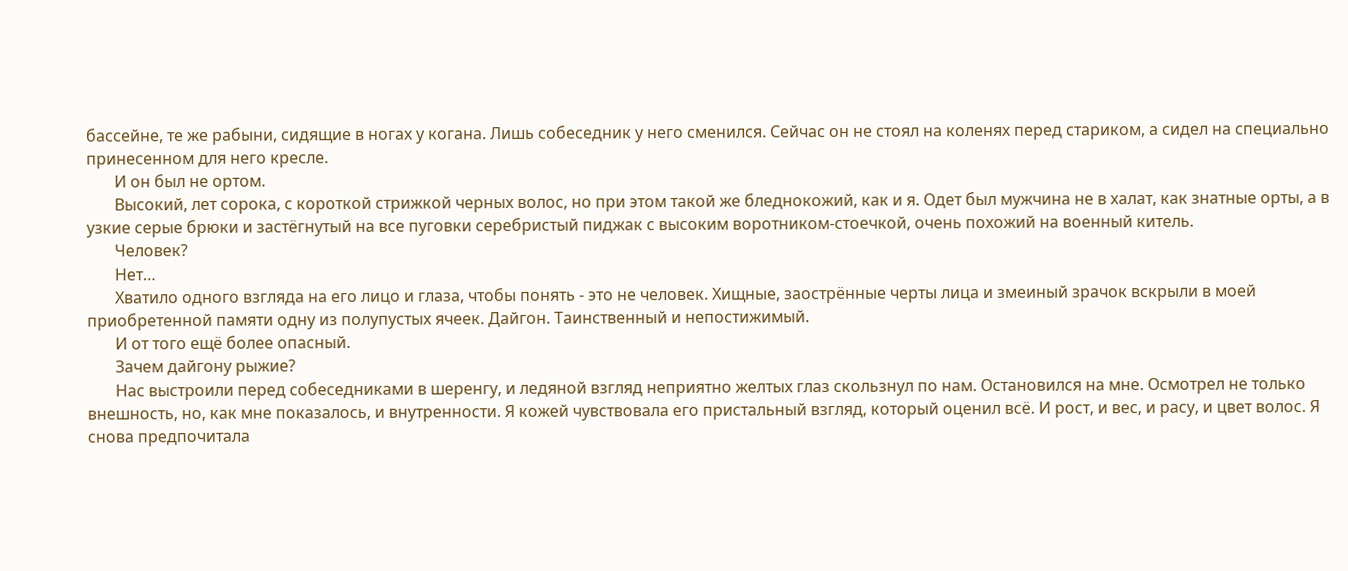бассейне, те же рабыни, сидящие в ногах у когана. Лишь собеседник у него сменился. Сейчас он не стоял на коленях перед стариком, а сидел на специально принесенном для него кресле.
       И он был не ортом.
       Высокий, лет сорока, с короткой стрижкой черных волос, но при этом такой же бледнокожий, как и я. Одет был мужчина не в халат, как знатные орты, а в узкие серые брюки и застёгнутый на все пуговки серебристый пиджак с высоким воротником-стоечкой, очень похожий на военный китель.
       Человек?
       Нет…
       Хватило одного взгляда на его лицо и глаза, чтобы понять - это не человек. Хищные, заострённые черты лица и змеиный зрачок вскрыли в моей приобретенной памяти одну из полупустых ячеек. Дайгон. Таинственный и непостижимый.
       И от того ещё более опасный.
       Зачем дайгону рыжие?
       Нас выстроили перед собеседниками в шеренгу, и ледяной взгляд неприятно желтых глаз скользнул по нам. Остановился на мне. Осмотрел не только внешность, но, как мне показалось, и внутренности. Я кожей чувствовала его пристальный взгляд, который оценил всё. И рост, и вес, и расу, и цвет волос. Я снова предпочитала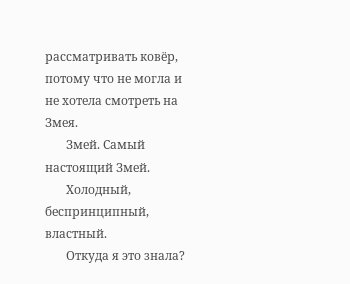рассматривать ковёр, потому что не могла и не хотела смотреть на Змея.
       Змей. Самый настоящий Змей.
       Холодный, беспринципный, властный.
       Откуда я это знала?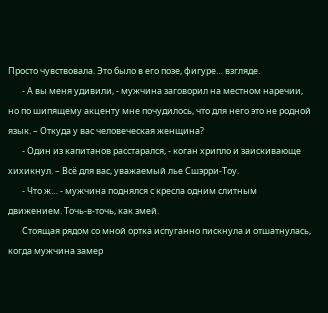Просто чувствовала. Это было в его позе, фигуре… взгляде.
       - А вы меня удивили, - мужчина заговорил на местном наречии, но по шипящему акценту мне почудилось, что для него это не родной язык. – Откуда у вас человеческая женщина?
       - Один из капитанов расстарался, - коган хрипло и заискивающе хихикнул. – Всё для вас, уважаемый лье Сшэрри-Тоу.
       - Что ж… - мужчина поднялся с кресла одним слитным движением. Точь-в-точь, как змей.
       Стоящая рядом со мной ортка испуганно пискнула и отшатнулась, когда мужчина замер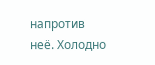напротив неё. Холодно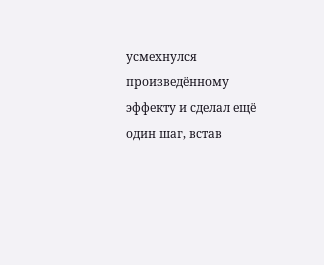усмехнулся произведённому эффекту и сделал ещё один шаг, встав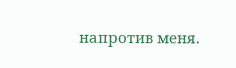напротив меня.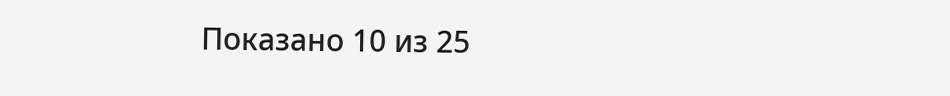Показано 10 из 25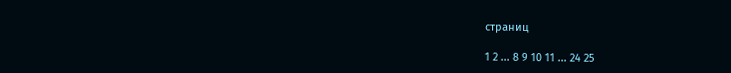страниц

1 2 ... 8 9 10 11 ... 24 25